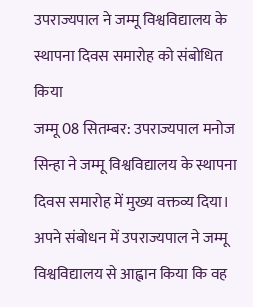उपराज्यपाल ने जम्मू विश्वविद्यालय के स्थापना दिवस समारोह को संबोधित किया
जम्मू 08 सितम्बर: उपराज्यपाल मनोज सिन्हा ने जम्मू विश्वविद्यालय के स्थापना दिवस समारोह में मुख्य वक्तव्य दिया।
अपने संबोधन में उपराज्यपाल ने जम्मू विश्वविद्यालय से आह्वान किया कि वह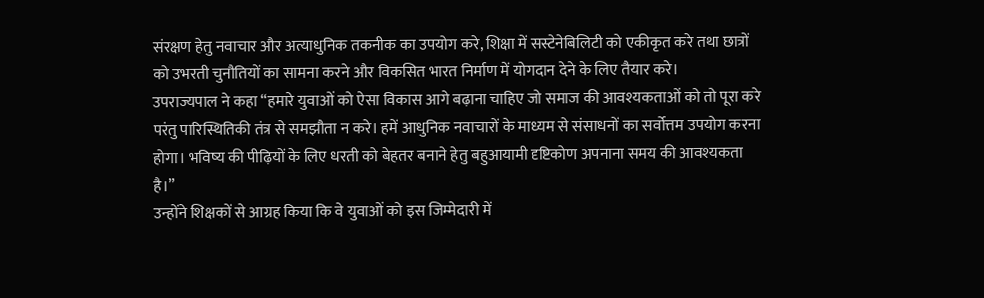संरक्षण हेतु नवाचार और अत्याधुनिक तकनीक का उपयोग करे, शिक्षा में सस्टेनेबिलिटी को एकीकृत करे तथा छात्रों को उभरती चुनौतियों का सामना करने और विकसित भारत निर्माण में योगदान देने के लिए तैयार करे।
उपराज्यपाल ने कहा “हमारे युवाओं को ऐसा विकास आगे बढ़ाना चाहिए जो समाज की आवश्यकताओं को तो पूरा करे परंतु पारिस्थितिकी तंत्र से समझौता न करे। हमें आधुनिक नवाचारों के माध्यम से संसाधनों का सर्वोत्तम उपयोग करना होगा। भविष्य की पीढ़ियों के लिए धरती को बेहतर बनाने हेतु बहुआयामी दृष्टिकोण अपनाना समय की आवश्यकता है।”
उन्होंने शिक्षकों से आग्रह किया कि वे युवाओं को इस जिम्मेदारी में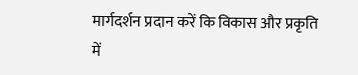मार्गदर्शन प्रदान करें कि विकास और प्रकृति में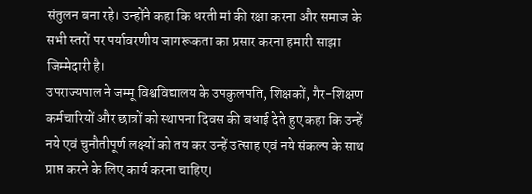संतुलन बना रहे। उन्होंने कहा कि धरती मां की रक्षा करना और समाज के सभी स्तरों पर पर्यावरणीय जागरूकता का प्रसार करना हमारी साझा जिम्मेदारी है।
उपराज्यपाल ने जम्मू विश्वविद्यालय के उपकुलपति, शिक्षकों, गैर-शिक्षण कर्मचारियों और छात्रों को स्थापना दिवस की बधाई देते हुए कहा कि उन्हें नये एवं चुनौतीपूर्ण लक्ष्यों को तय कर उन्हें उत्साह एवं नये संकल्प के साथ प्राप्त करने के लिए कार्य करना चाहिए।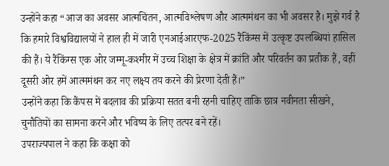उन्होंने कहा “आज का अवसर आत्मचिंतन, आत्मविश्लेषण और आत्ममंथन का भी अवसर है। मुझे गर्व है कि हमारे विश्वविद्यालयों ने हाल ही में जारी एनआईआरएफ-2025 रैंकिंग्स में उत्कृष्ट उपलब्धियां हासिल की हैं। ये रैंकिंग्स एक ओर जम्मू-कश्मीर में उच्च शिक्षा के क्षेत्र में क्रांति और परिवर्तन का प्रतीक हैं, वहीं दूसरी ओर हमें आत्ममंथन कर नए लक्ष्य तय करने की प्रेरणा देती हैं।”
उन्होंने कहा कि कैंपस में बदलाव की प्रक्रिया सतत बनी रहनी चाहिए ताकि छात्र नवीनता सीखने, चुनौतियों का सामना करने और भविष्य के लिए तत्पर बने रहें।
उपराज्यपाल ने कहा कि कक्षा को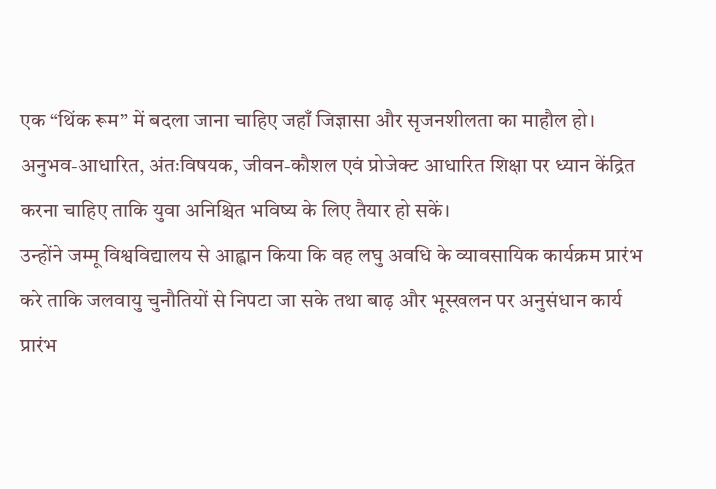एक “थिंक रूम” में बदला जाना चाहिए जहाँ जिज्ञासा और सृजनशीलता का माहौल हो। अनुभव-आधारित, अंतःविषयक, जीवन-कौशल एवं प्रोजेक्ट आधारित शिक्षा पर ध्यान केंद्रित करना चाहिए ताकि युवा अनिश्चित भविष्य के लिए तैयार हो सकें।
उन्होंने जम्मू विश्वविद्यालय से आह्वान किया कि वह लघु अवधि के व्यावसायिक कार्यक्रम प्रारंभ करे ताकि जलवायु चुनौतियों से निपटा जा सके तथा बाढ़ और भूस्खलन पर अनुसंधान कार्य प्रारंभ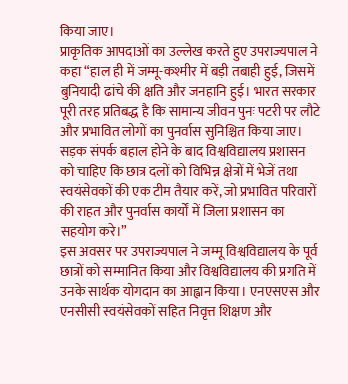किया जाए।
प्राकृतिक आपदाओं का उल्लेख करते हुए उपराज्यपाल ने कहा “हाल ही में जम्मू-कश्मीर में बड़ी तबाही हुई, जिसमें बुनियादी ढांचे की क्षति और जनहानि हुई। भारत सरकार पूरी तरह प्रतिबद्ध है कि सामान्य जीवन पुनः पटरी पर लौटे और प्रभावित लोगों का पुनर्वास सुनिश्चित किया जाए। सड़क संपर्क बहाल होने के बाद विश्वविद्यालय प्रशासन को चाहिए कि छात्र दलों को विभिन्न क्षेत्रों में भेजें तथा स्वयंसेवकों की एक टीम तैयार करें, जो प्रभावित परिवारों की राहत और पुनर्वास कार्यों में जिला प्रशासन का सहयोग करे।”
इस अवसर पर उपराज्यपाल ने जम्मू विश्वविद्यालय के पूर्व छात्रों को सम्मानित किया और विश्वविद्यालय की प्रगति में उनके सार्थक योगदान का आह्वान किया। एनएसएस और एनसीसी स्वयंसेवकों सहित निवृत्त शिक्षण और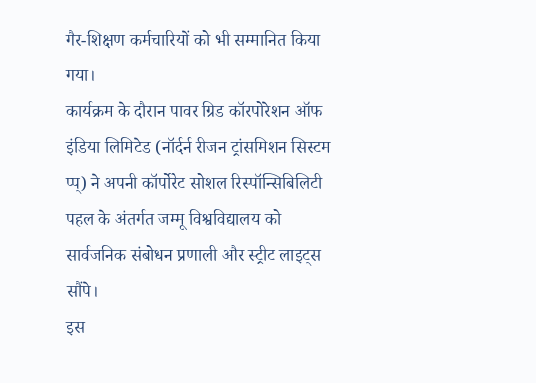गैर-शिक्षण कर्मचारियों को भी सम्मानित किया गया।
कार्यक्रम के दौरान पावर ग्रिड कॉरपोरेशन ऑफ इंडिया लिमिटेड (नॉर्दर्न रीजन ट्रांसमिशन सिस्टम प्प्) ने अपनी कॉर्पोरेट सोशल रिस्पॉन्सिबिलिटी पहल के अंतर्गत जम्मू विश्वविद्यालय को सार्वजनिक संबोधन प्रणाली और स्ट्रीट लाइट्स सौंपे।
इस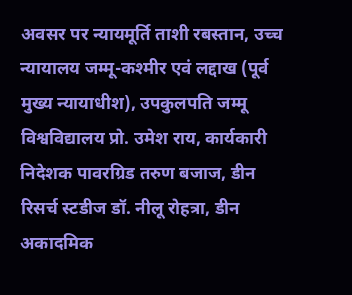अवसर पर न्यायमूर्ति ताशी रबस्तान, उच्च न्यायालय जम्मू-कश्मीर एवं लद्दाख (पूर्व मुख्य न्यायाधीश), उपकुलपति जम्मू विश्वविद्यालय प्रो. उमेश राय, कार्यकारी निदेशक पावरग्रिड तरुण बजाज, डीन रिसर्च स्टडीज डॉ. नीलू रोहत्रा, डीन अकादमिक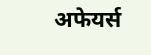अफेयर्स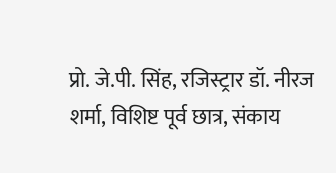प्रो. जे.पी. सिंह, रजिस्ट्रार डॉ. नीरज शर्मा, विशिष्ट पूर्व छात्र, संकाय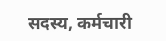सदस्य, कर्मचारी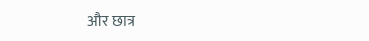और छात्र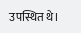उपस्थित थे।